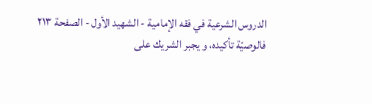الدروس الشرعية في فقه الإمامية - الشهيد الأول - الصفحة ٢١٣
فالوصيّة تأكيده، و يجبر الشريك على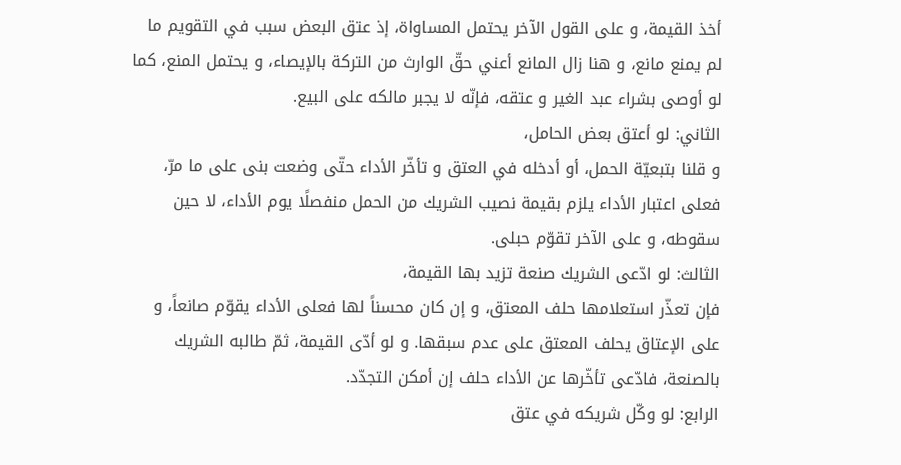أخذ القيمة، و على القول الآخر يحتمل المساواة، إذ عتق البعض سبب في التقويم ما لم يمنع مانع، و هنا زال المانع أعني حقّ الوارث من التركة بالإيصاء، و يحتمل المنع، كما لو أوصى بشراء عبد الغير و عتقه، فإنّه لا يجبر مالكه على البيع.
الثاني: لو أعتق بعض الحامل،
و قلنا بتبعيّة الحمل، أو أدخله في العتق و تأخّر الأداء حتّى وضعت بنى على ما مرّ، فعلى اعتبار الأداء يلزم بقيمة نصيب الشريك من الحمل منفصلًا يوم الأداء، لا حين سقوطه، و على الآخر تقوّم حبلى.
الثالث: لو ادّعى الشريك صنعة تزيد بها القيمة،
فإن تعذّر استعلامها حلف المعتق، و إن كان محسناً لها فعلى الأداء يقوّم صانعاً، و على الإعتاق يحلف المعتق على عدم سبقها. و لو أدّى القيمة، ثمّ طالبه الشريك بالصنعة، فادّعى تأخّرها عن الأداء حلف إن أمكن التجدّد.
الرابع: لو وكّل شريكه في عتق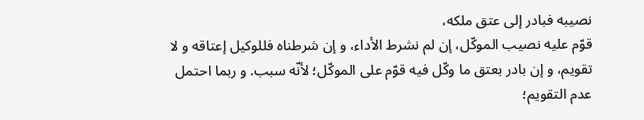نصيبه فبادر إلى عتق ملكه،
قوّم عليه نصيب الموكّل، إن لم نشرط الأداء، و إن شرطناه فللوكيل إعتاقه و لا تقويم، و إن بادر بعتق ما وكّل فيه قوّم على الموكّل؛ لأنّه سبب. و ربما احتمل عدم التقويم؛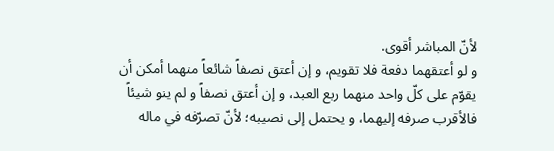لأنّ المباشر أقوى.
و لو أعتقهما دفعة فلا تقويم، و إن أعتق نصفاً شائعاً منهما أمكن أن يقوّم على كلّ واحد منهما ربع العبد، و إن أعتق نصفاً و لم ينو شيئاً فالأقرب صرفه إليهما، و يحتمل إلى نصيبه؛ لأنّ تصرّفه في ماله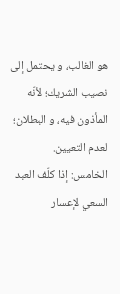هو الغالب، و يحتمل إلى نصيب الشريك؛ لأنّه المأذون فيه، و البطلان؛ لعدم التعيين.
الخامس: إذا كلّف العبد السعي لإعسار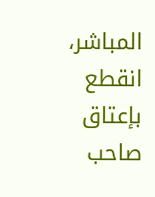المباشر،
انقطع بإعتاق صاحب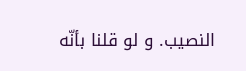النصيب. و لو قلنا بأنّه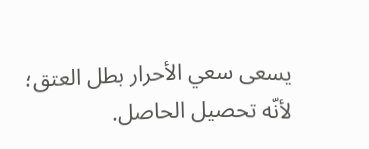يسعى سعي الأحرار بطل العتق؛ لأنّه تحصيل الحاصل.